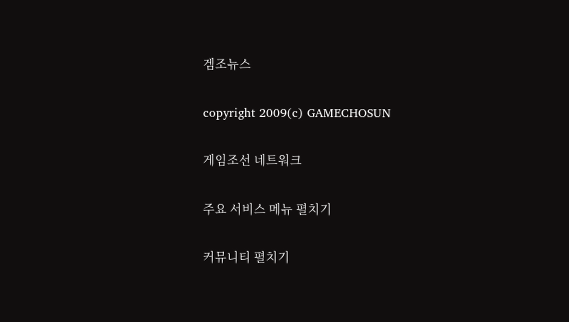겜조뉴스

copyright 2009(c) GAMECHOSUN

게임조선 네트워크

주요 서비스 메뉴 펼치기

커뮤니티 펼치기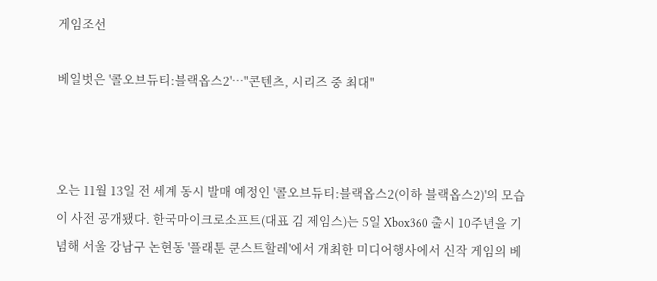게임조선

베일벗은 '콜오브듀티:블랙옵스2'…"콘텐츠, 시리즈 중 최대"



오는 11월 13일 전 세계 동시 발매 예정인 '콜오브듀티:블랙옵스2(이하 블랙옵스2)'의 모습이 사전 공개됐다. 한국마이크로소프트(대표 김 제임스)는 5일 Xbox360 출시 10주년을 기념해 서울 강남구 논현동 '플래툰 쿤스트할레'에서 개최한 미디어행사에서 신작 게임의 베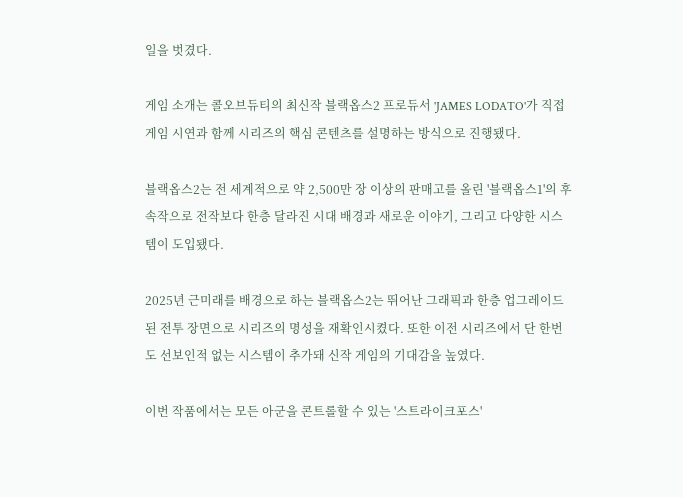일을 벗겼다.

게임 소개는 콜오브듀티의 최신작 블랙옵스2 프로듀서 'JAMES LODATO'가 직접 게임 시연과 함께 시리즈의 핵심 콘텐츠를 설명하는 방식으로 진행됐다.

블랙옵스2는 전 세계적으로 약 2,500만 장 이상의 판매고를 올린 '블랙옵스1'의 후속작으로 전작보다 한층 달라진 시대 배경과 새로운 이야기, 그리고 다양한 시스템이 도입됐다.

2025년 근미래를 배경으로 하는 블랙옵스2는 뛰어난 그래픽과 한층 업그레이드된 전투 장면으로 시리즈의 명성을 재확인시켰다. 또한 이전 시리즈에서 단 한번도 선보인적 없는 시스템이 추가돼 신작 게임의 기대감을 높였다.

이번 작품에서는 모든 아군을 콘트롤할 수 있는 '스트라이크포스'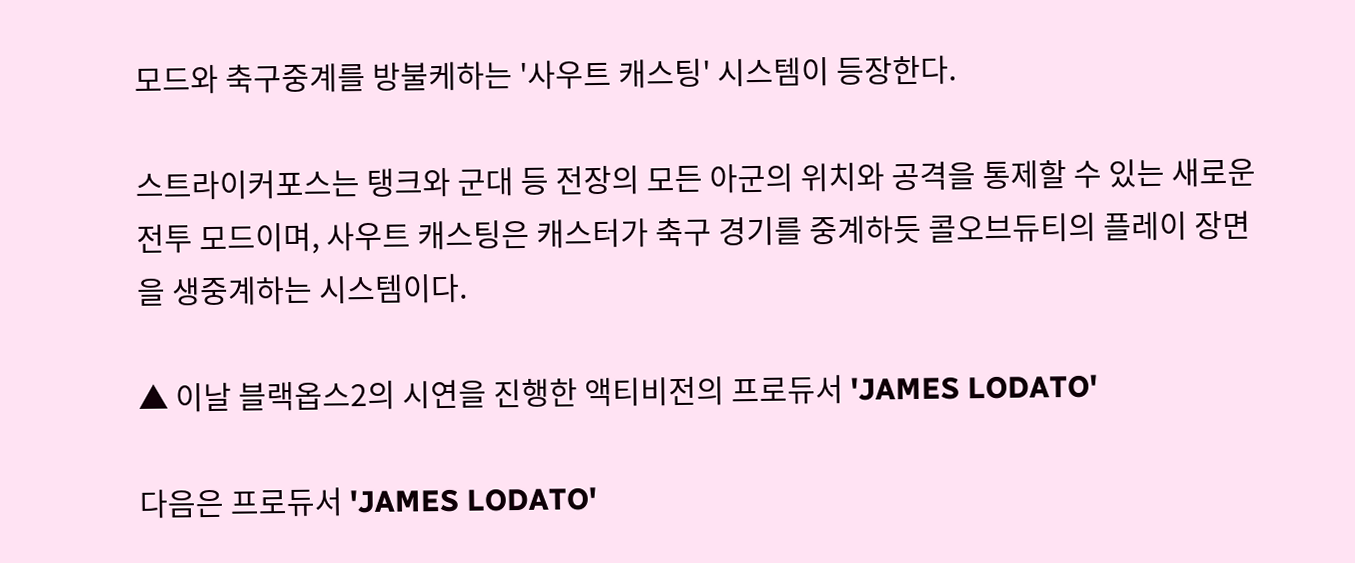모드와 축구중계를 방불케하는 '사우트 캐스팅' 시스템이 등장한다.

스트라이커포스는 탱크와 군대 등 전장의 모든 아군의 위치와 공격을 통제할 수 있는 새로운 전투 모드이며, 사우트 캐스팅은 캐스터가 축구 경기를 중계하듯 콜오브듀티의 플레이 장면을 생중계하는 시스템이다.

▲ 이날 블랙옵스2의 시연을 진행한 액티비전의 프로듀서 'JAMES LODATO'

다음은 프로듀서 'JAMES LODATO'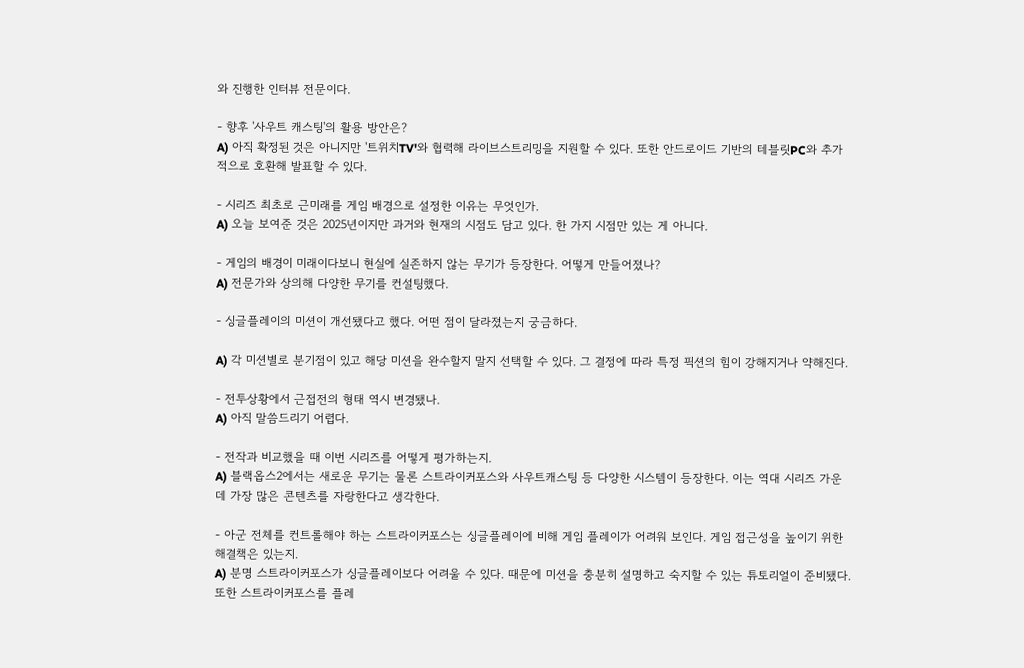와 진행한 인터뷰 전문이다.

- 향후 '사우트 캐스팅'의 활용 방안은?
A) 아직 확정된 것은 아니지만 '트위치TV'와 협력해 라이브스트리밍을 지원할 수 있다. 또한 안드로이드 기반의 테블릿PC와 추가적으로 호환해 발표할 수 있다.

- 시리즈 최초로 근미래를 게임 배경으로 설정한 이유는 무엇인가.
A) 오늘 보여준 것은 2025년이지만 과거와 현재의 시점도 담고 있다. 한 가지 시점만 있는 게 아니다.

- 게임의 배경이 미래이다보니 현실에 실존하지 않는 무기가 등장한다. 어떻게 만들어졌나?
A) 전문가와 상의해 다양한 무기를 컨설팅했다.

- 싱글플레이의 미션이 개선됐다고 했다. 어떤 점이 달라졌는지 궁금하다.

A) 각 미션별로 분기점이 있고 해당 미션을 완수할지 말지 선택할 수 있다. 그 결정에 따라 특정 픽션의 힘이 강해지거나 약해진다.

- 전투상황에서 근접전의 형태 역시 변경됐나.
A) 아직 말씀드리기 어렵다.

- 전작과 비교했을 때 이번 시리즈를 어떻게 평가하는지.
A) 블랙옵스2에서는 새로운 무기는 물론 스트라이커포스와 사우트캐스팅 등 다양한 시스템이 등장한다. 이는 역대 시리즈 가운데 가장 많은 콘텐츠를 자랑한다고 생각한다.

- 아군 전체를 컨트롤해야 하는 스트라이커포스는 싱글플레이에 비해 게임 플레이가 어려워 보인다. 게임 접근성을 높이기 위한 해결책은 있는지.
A) 분명 스트라이커포스가 싱글플레이보다 어려울 수 있다. 때문에 미션을 충분히 설명하고 숙지할 수 있는 튜토리얼이 준비됐다. 또한 스트라이커포스를 플레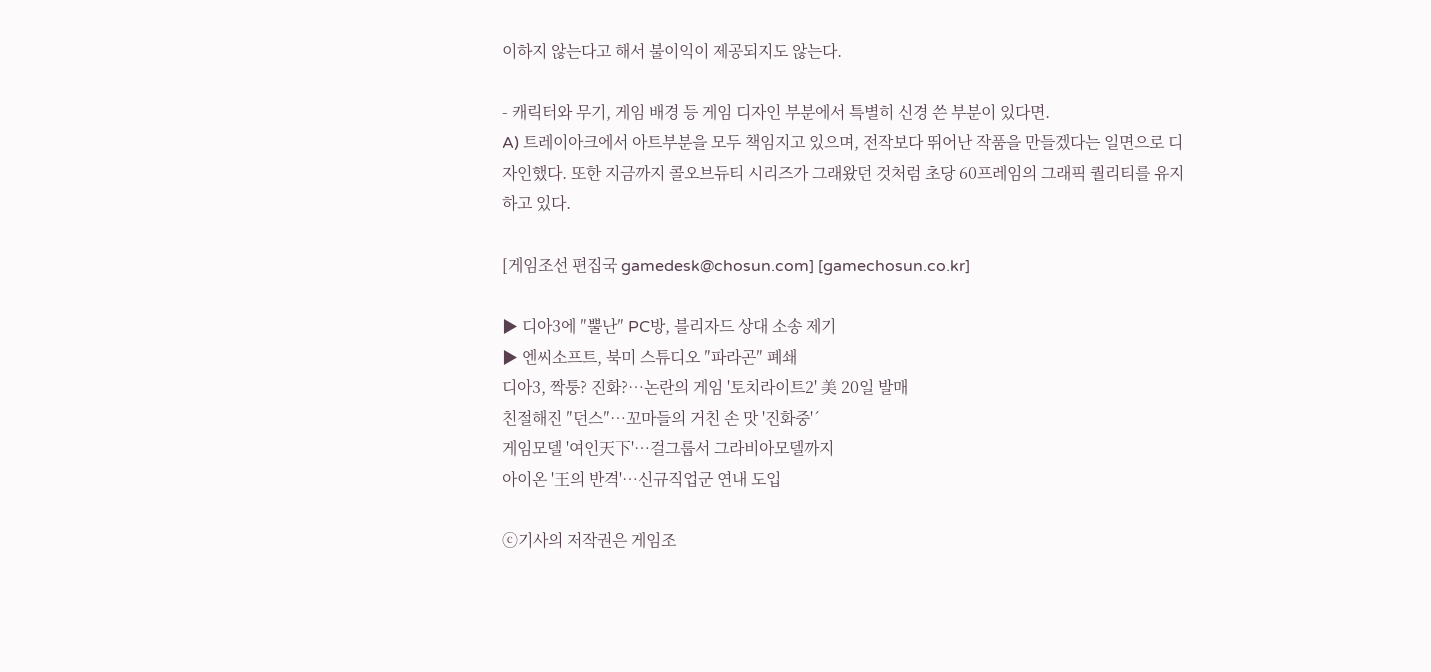이하지 않는다고 해서 불이익이 제공되지도 않는다.

- 캐릭터와 무기, 게임 배경 등 게임 디자인 부분에서 특별히 신경 쓴 부분이 있다면.
A) 트레이아크에서 아트부분을 모두 책임지고 있으며, 전작보다 뛰어난 작품을 만들겠다는 일면으로 디자인했다. 또한 지금까지 콜오브듀티 시리즈가 그래왔던 것처럼 초당 60프레임의 그래픽 퀄리티를 유지하고 있다.

[게임조선 편집국 gamedesk@chosun.com] [gamechosun.co.kr]

▶ 디아3에 ″뿔난″ PC방, 블리자드 상대 소송 제기
▶ 엔씨소프트, 북미 스튜디오 ″파라곤″ 폐쇄
디아3, 짝퉁? 진화?…논란의 게임 '토치라이트2' 美 20일 발매
친절해진 ″던스″…꼬마들의 거친 손 맛 '진화중'´
게임모델 '여인天下'…걸그룹서 그라비아모델까지
아이온 '王의 반격'…신규직업군 연내 도입

ⓒ기사의 저작권은 게임조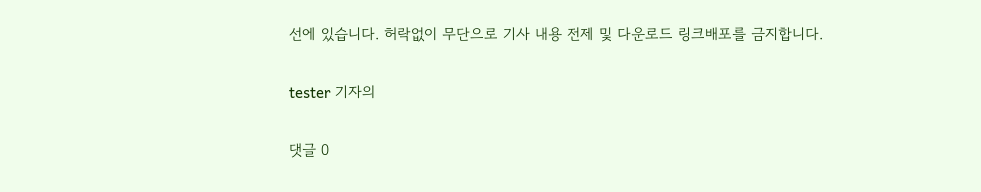선에 있습니다. 허락없이 무단으로 기사 내용 전제 및 다운로드 링크배포를 금지합니다.

tester 기자의

댓글 0